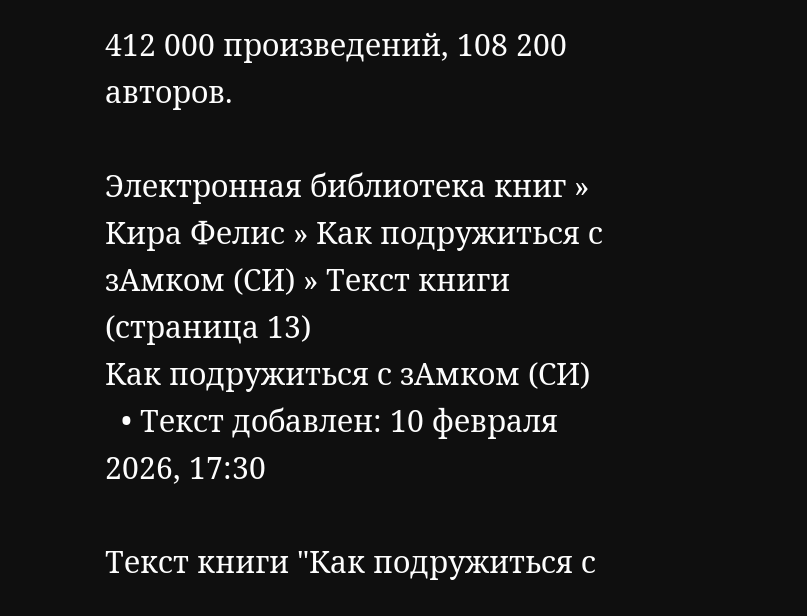412 000 произведений, 108 200 авторов.

Электронная библиотека книг » Кира Фелис » Как подружиться с зАмком (СИ) » Текст книги (страница 13)
Как подружиться с зАмком (СИ)
  • Текст добавлен: 10 февраля 2026, 17:30

Текст книги "Как подружиться с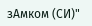зАмком (СИ)"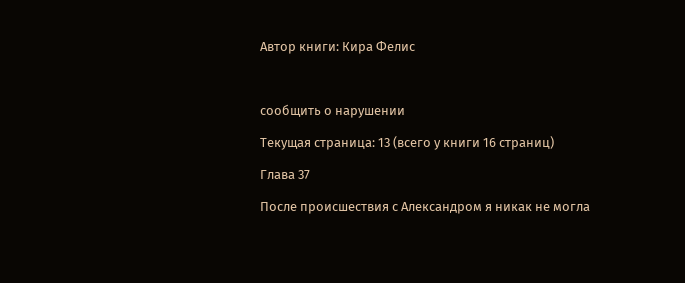Автор книги: Кира Фелис



сообщить о нарушении

Текущая страница: 13 (всего у книги 16 страниц)

Глава 37

После происшествия с Александром я никак не могла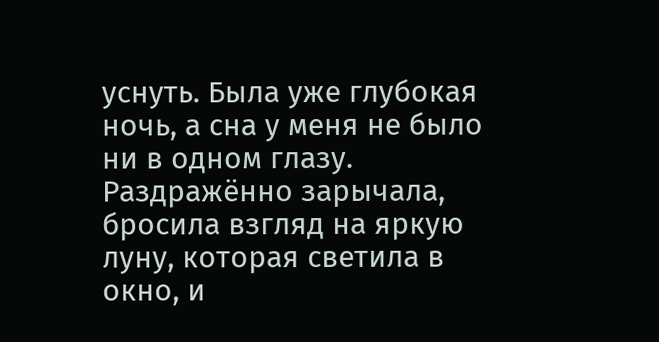уснуть. Была уже глубокая ночь, а сна у меня не было ни в одном глазу. Раздражённо зарычала, бросила взгляд на яркую луну, которая светила в окно, и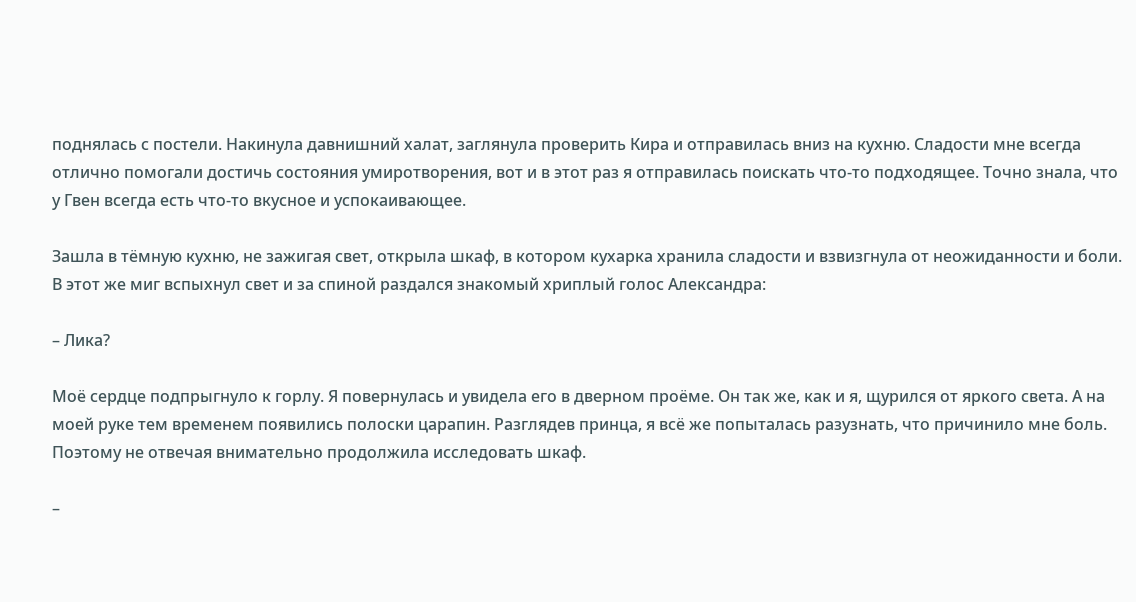поднялась с постели. Накинула давнишний халат, заглянула проверить Кира и отправилась вниз на кухню. Сладости мне всегда отлично помогали достичь состояния умиротворения, вот и в этот раз я отправилась поискать что-то подходящее. Точно знала, что у Гвен всегда есть что-то вкусное и успокаивающее.

Зашла в тёмную кухню, не зажигая свет, открыла шкаф, в котором кухарка хранила сладости и взвизгнула от неожиданности и боли. В этот же миг вспыхнул свет и за спиной раздался знакомый хриплый голос Александра:

– Лика?

Моё сердце подпрыгнуло к горлу. Я повернулась и увидела его в дверном проёме. Он так же, как и я, щурился от яркого света. А на моей руке тем временем появились полоски царапин. Разглядев принца, я всё же попыталась разузнать, что причинило мне боль. Поэтому не отвечая внимательно продолжила исследовать шкаф.

–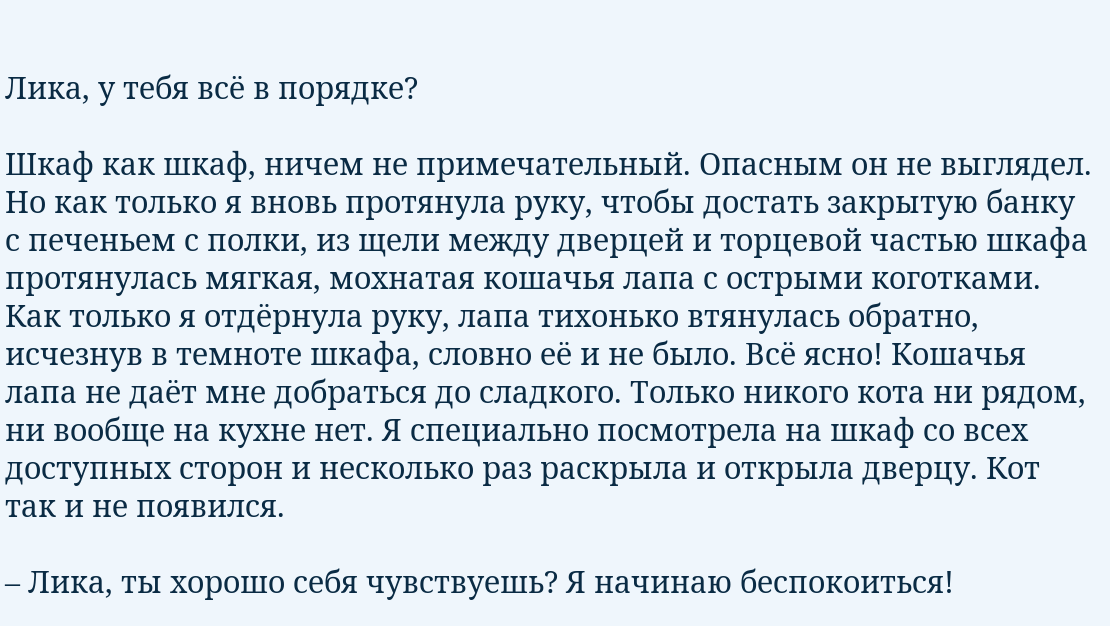Лика, у тебя всё в порядке?

Шкаф как шкаф, ничем не примечательный. Опасным он не выглядел. Но как только я вновь протянула руку, чтобы достать закрытую банку с печеньем с полки, из щели между дверцей и торцевой частью шкафа протянулась мягкая, мохнатая кошачья лапа с острыми коготками. Как только я отдёрнула руку, лапа тихонько втянулась обратно, исчезнув в темноте шкафа, словно её и не было. Всё ясно! Кошачья лапа не даёт мне добраться до сладкого. Только никого кота ни рядом, ни вообще на кухне нет. Я специально посмотрела на шкаф со всех доступных сторон и несколько раз раскрыла и открыла дверцу. Кот так и не появился.

– Лика, ты хорошо себя чувствуешь? Я начинаю беспокоиться!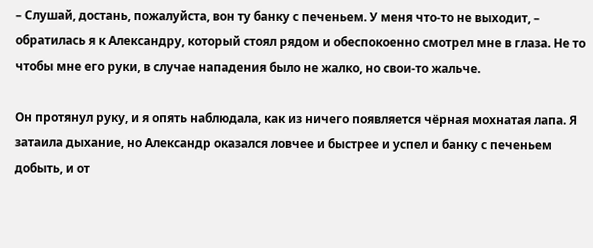– Слушай, достань, пожалуйста, вон ту банку с печеньем. У меня что-то не выходит, – обратилась я к Александру, который стоял рядом и обеспокоенно смотрел мне в глаза. Не то чтобы мне его руки, в случае нападения было не жалко, но свои-то жальче.

Он протянул руку, и я опять наблюдала, как из ничего появляется чёрная мохнатая лапа. Я затаила дыхание, но Александр оказался ловчее и быстрее и успел и банку с печеньем добыть, и от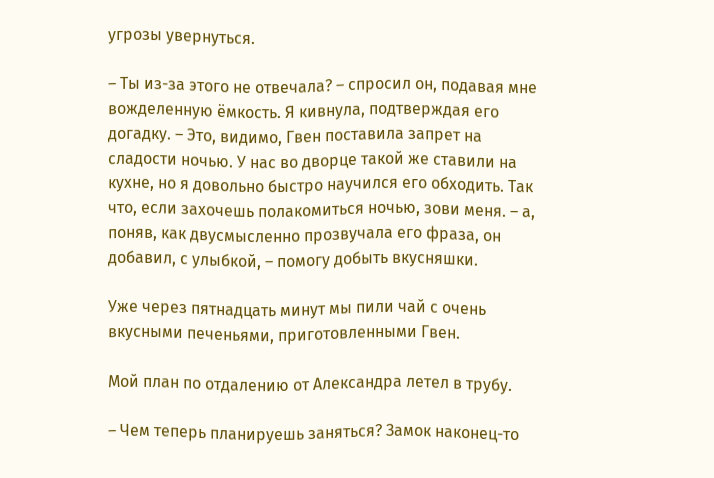угрозы увернуться.

– Ты из-за этого не отвечала? – спросил он, подавая мне вожделенную ёмкость. Я кивнула, подтверждая его догадку. – Это, видимо, Гвен поставила запрет на сладости ночью. У нас во дворце такой же ставили на кухне, но я довольно быстро научился его обходить. Так что, если захочешь полакомиться ночью, зови меня. – а, поняв, как двусмысленно прозвучала его фраза, он добавил, с улыбкой, – помогу добыть вкусняшки.

Уже через пятнадцать минут мы пили чай с очень вкусными печеньями, приготовленными Гвен.

Мой план по отдалению от Александра летел в трубу.

– Чем теперь планируешь заняться? Замок наконец-то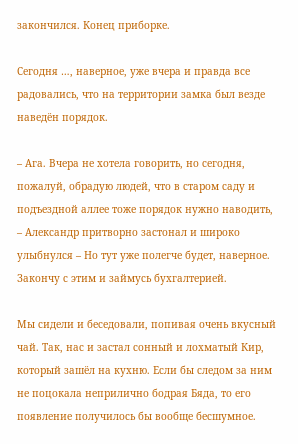закончился. Конец приборке.

Сегодня …, наверное, уже вчера и правда все радовались, что на территории замка был везде наведён порядок.

– Ага. Вчера не хотела говорить, но сегодня, пожалуй, обрадую людей, что в старом саду и подъездной аллее тоже порядок нужно наводить, – Александр притворно застонал и широко улыбнулся – Но тут уже полегче будет, наверное. Закончу с этим и займусь бухгалтерией.

Мы сидели и беседовали, попивая очень вкусный чай. Так, нас и застал сонный и лохматый Кир, который зашёл на кухню. Если бы следом за ним не поцокала неприлично бодрая Бяда, то его появление получилось бы вообще бесшумное.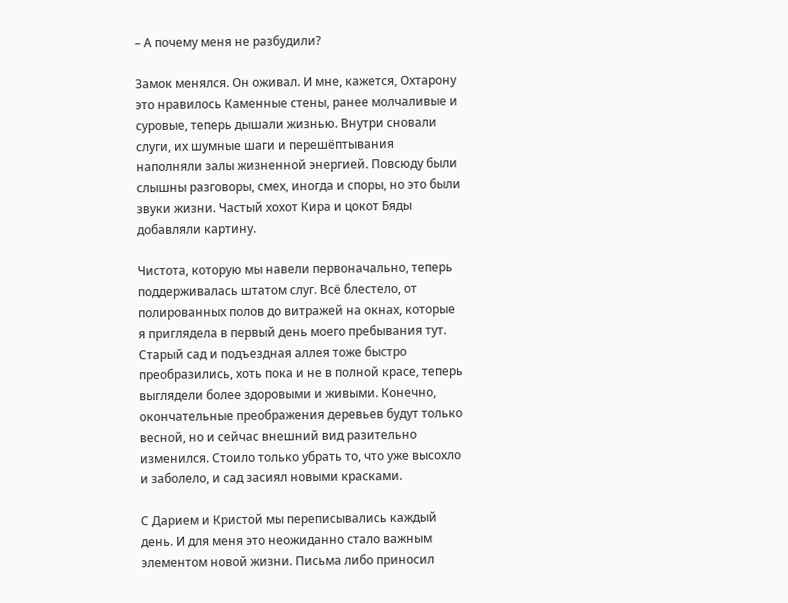– А почему меня не разбудили?

Замок менялся. Он оживал. И мне, кажется, Охтарону это нравилось Каменные стены, ранее молчаливые и суровые, теперь дышали жизнью. Внутри сновали слуги, их шумные шаги и перешёптывания наполняли залы жизненной энергией. Повсюду были слышны разговоры, смех, иногда и споры, но это были звуки жизни. Частый хохот Кира и цокот Бяды добавляли картину.

Чистота, которую мы навели первоначально, теперь поддерживалась штатом слуг. Всё блестело, от полированных полов до витражей на окнах, которые я приглядела в первый день моего пребывания тут. Старый сад и подъездная аллея тоже быстро преобразились, хоть пока и не в полной красе, теперь выглядели более здоровыми и живыми. Конечно, окончательные преображения деревьев будут только весной, но и сейчас внешний вид разительно изменился. Стоило только убрать то, что уже высохло и заболело, и сад засиял новыми красками.

С Дарием и Кристой мы переписывались каждый день. И для меня это неожиданно стало важным элементом новой жизни. Письма либо приносил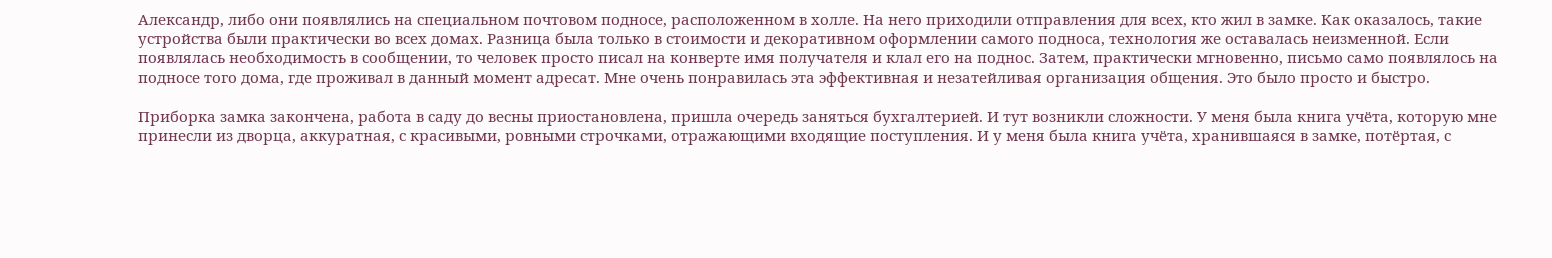Александр, либо они появлялись на специальном почтовом подносе, расположенном в холле. На него приходили отправления для всех, кто жил в замке. Как оказалось, такие устройства были практически во всех домах. Разница была только в стоимости и декоративном оформлении самого подноса, технология же оставалась неизменной. Если появлялась необходимость в сообщении, то человек просто писал на конверте имя получателя и клал его на поднос. Затем, практически мгновенно, письмо само появлялось на подносе того дома, где проживал в данный момент адресат. Мне очень понравилась эта эффективная и незатейливая организация общения. Это было просто и быстро.

Приборка замка закончена, работа в саду до весны приостановлена, пришла очередь заняться бухгалтерией. И тут возникли сложности. У меня была книга учёта, которую мне принесли из дворца, аккуратная, с красивыми, ровными строчками, отражающими входящие поступления. И у меня была книга учёта, хранившаяся в замке, потёртая, с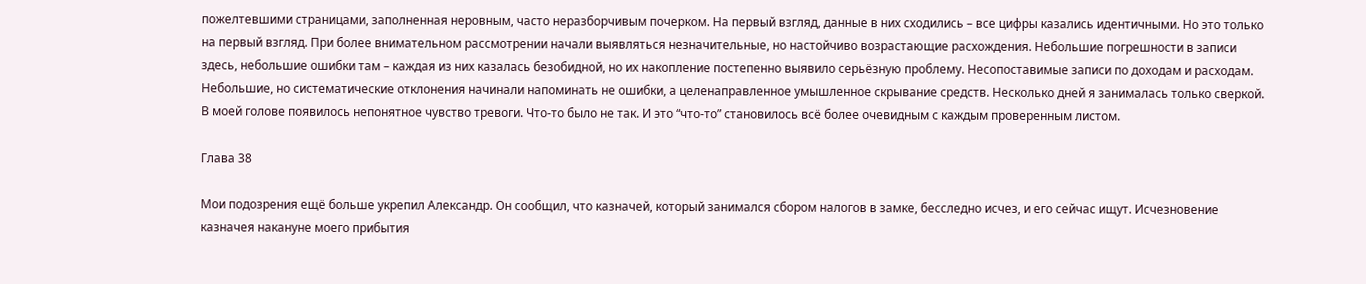пожелтевшими страницами, заполненная неровным, часто неразборчивым почерком. На первый взгляд, данные в них сходились – все цифры казались идентичными. Но это только на первый взгляд. При более внимательном рассмотрении начали выявляться незначительные, но настойчиво возрастающие расхождения. Небольшие погрешности в записи здесь, небольшие ошибки там – каждая из них казалась безобидной, но их накопление постепенно выявило серьёзную проблему. Несопоставимые записи по доходам и расходам. Небольшие, но систематические отклонения начинали напоминать не ошибки, а целенаправленное умышленное скрывание средств. Несколько дней я занималась только сверкой. В моей голове появилось непонятное чувство тревоги. Что-то было не так. И это “что-то” становилось всё более очевидным с каждым проверенным листом.

Глава 38

Мои подозрения ещё больше укрепил Александр. Он сообщил, что казначей, который занимался сбором налогов в замке, бесследно исчез, и его сейчас ищут. Исчезновение казначея накануне моего прибытия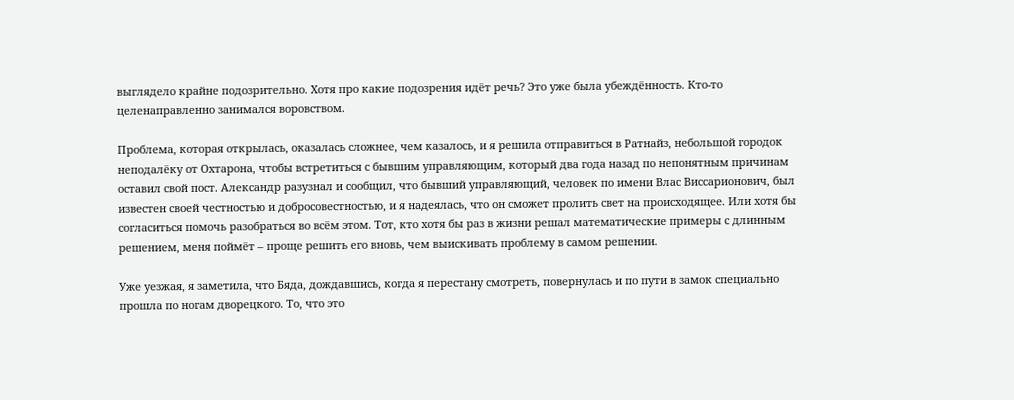выглядело крайне подозрительно. Хотя про какие подозрения идёт речь? Это уже была убеждённость. Кто-то целенаправленно занимался воровством.

Проблема, которая открылась, оказалась сложнее, чем казалось, и я решила отправиться в Ратнайз, небольшой городок неподалёку от Охтарона, чтобы встретиться с бывшим управляющим, который два года назад по непонятным причинам оставил свой пост. Александр разузнал и сообщил, что бывший управляющий, человек по имени Влас Виссарионович, был известен своей честностью и добросовестностью, и я надеялась, что он сможет пролить свет на происходящее. Или хотя бы согласиться помочь разобраться во всём этом. Тот, кто хотя бы раз в жизни решал математические примеры с длинным решением, меня поймёт – проще решить его вновь, чем выискивать проблему в самом решении.

Уже уезжая, я заметила, что Бяда, дождавшись, когда я перестану смотреть, повернулась и по пути в замок специально прошла по ногам дворецкого. То, что это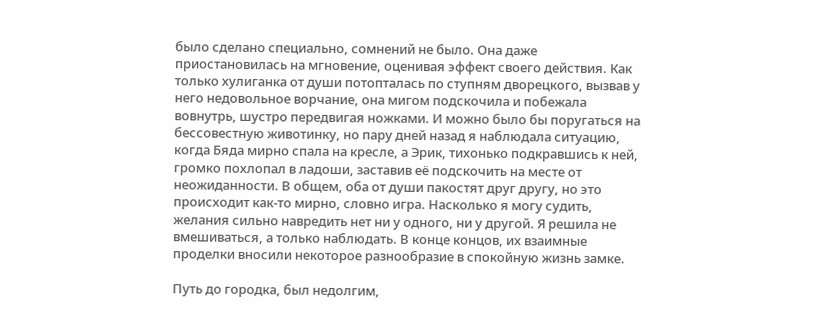было сделано специально, сомнений не было. Она даже приостановилась на мгновение, оценивая эффект своего действия. Как только хулиганка от души потопталась по ступням дворецкого, вызвав у него недовольное ворчание, она мигом подскочила и побежала вовнутрь, шустро передвигая ножками. И можно было бы поругаться на бессовестную животинку, но пару дней назад я наблюдала ситуацию, когда Бяда мирно спала на кресле, а Эрик, тихонько подкравшись к ней, громко похлопал в ладоши, заставив её подскочить на месте от неожиданности. В общем, оба от души пакостят друг другу, но это происходит как-то мирно, словно игра. Насколько я могу судить, желания сильно навредить нет ни у одного, ни у другой. Я решила не вмешиваться, а только наблюдать. В конце концов, их взаимные проделки вносили некоторое разнообразие в спокойную жизнь замке.

Путь до городка, был недолгим,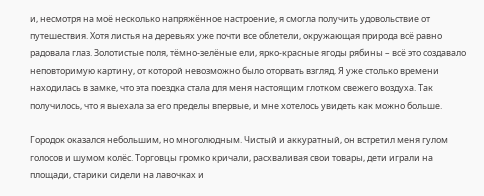и, несмотря на моё несколько напряжённое настроение, я смогла получить удовольствие от путешествия. Хотя листья на деревьях уже почти все облетели, окружающая природа всё равно радовала глаз. Золотистые поля, тёмно-зелёные ели, ярко-красные ягоды рябины – всё это создавало неповторимую картину, от которой невозможно было оторвать взгляд. Я уже столько времени находилась в замке, что эта поездка стала для меня настоящим глотком свежего воздуха. Так получилось, что я выехала за его пределы впервые, и мне хотелось увидеть как можно больше.

Городок оказался небольшим, но многолюдным. Чистый и аккуратный, он встретил меня гулом голосов и шумом колёс. Торговцы громко кричали, расхваливая свои товары, дети играли на площади, старики сидели на лавочках и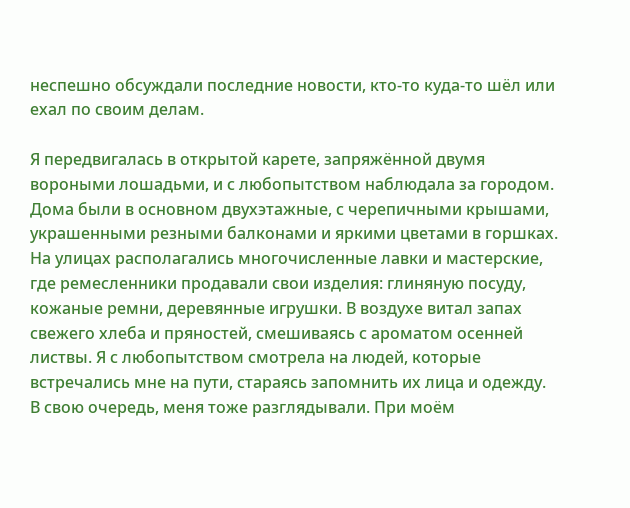неспешно обсуждали последние новости, кто-то куда-то шёл или ехал по своим делам.

Я передвигалась в открытой карете, запряжённой двумя вороными лошадьми, и с любопытством наблюдала за городом. Дома были в основном двухэтажные, с черепичными крышами, украшенными резными балконами и яркими цветами в горшках. На улицах располагались многочисленные лавки и мастерские, где ремесленники продавали свои изделия: глиняную посуду, кожаные ремни, деревянные игрушки. В воздухе витал запах свежего хлеба и пряностей, смешиваясь с ароматом осенней листвы. Я с любопытством смотрела на людей, которые встречались мне на пути, стараясь запомнить их лица и одежду. В свою очередь, меня тоже разглядывали. При моём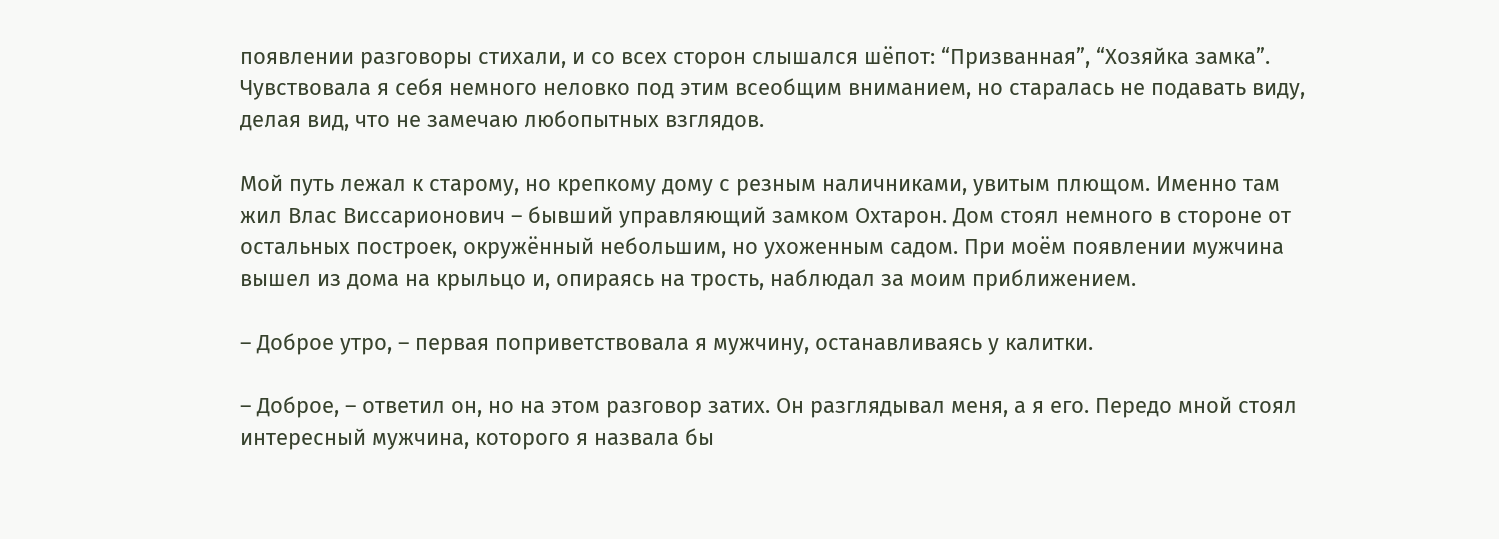появлении разговоры стихали, и со всех сторон слышался шёпот: “Призванная”, “Хозяйка замка”. Чувствовала я себя немного неловко под этим всеобщим вниманием, но старалась не подавать виду, делая вид, что не замечаю любопытных взглядов.

Мой путь лежал к старому, но крепкому дому с резным наличниками, увитым плющом. Именно там жил Влас Виссарионович – бывший управляющий замком Охтарон. Дом стоял немного в стороне от остальных построек, окружённый небольшим, но ухоженным садом. При моём появлении мужчина вышел из дома на крыльцо и, опираясь на трость, наблюдал за моим приближением.

– Доброе утро, – первая поприветствовала я мужчину, останавливаясь у калитки.

– Доброе, – ответил он, но на этом разговор затих. Он разглядывал меня, а я его. Передо мной стоял интересный мужчина, которого я назвала бы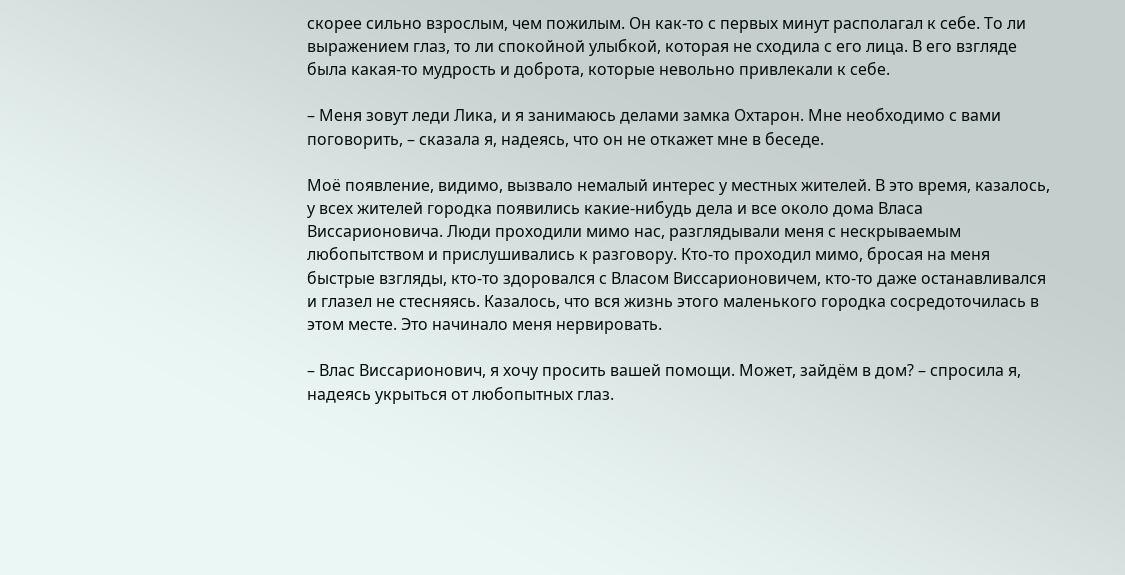скорее сильно взрослым, чем пожилым. Он как-то с первых минут располагал к себе. То ли выражением глаз, то ли спокойной улыбкой, которая не сходила с его лица. В его взгляде была какая-то мудрость и доброта, которые невольно привлекали к себе.

– Меня зовут леди Лика, и я занимаюсь делами замка Охтарон. Мне необходимо с вами поговорить, – сказала я, надеясь, что он не откажет мне в беседе.

Моё появление, видимо, вызвало немалый интерес у местных жителей. В это время, казалось, у всех жителей городка появились какие-нибудь дела и все около дома Власа Виссарионовича. Люди проходили мимо нас, разглядывали меня с нескрываемым любопытством и прислушивались к разговору. Кто-то проходил мимо, бросая на меня быстрые взгляды, кто-то здоровался с Власом Виссарионовичем, кто-то даже останавливался и глазел не стесняясь. Казалось, что вся жизнь этого маленького городка сосредоточилась в этом месте. Это начинало меня нервировать.

– Влас Виссарионович, я хочу просить вашей помощи. Может, зайдём в дом? – спросила я, надеясь укрыться от любопытных глаз.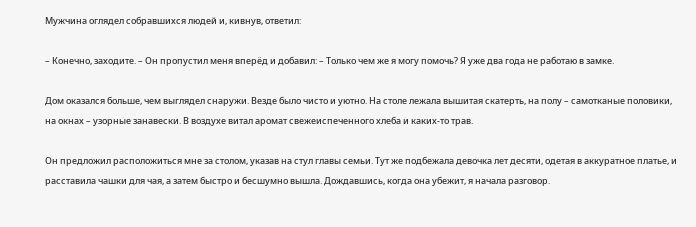Мужчина оглядел собравшихся людей и, кивнув, ответил:

– Конечно, заходите. – Он пропустил меня вперёд и добавил: – Только чем же я могу помочь? Я уже два года не работаю в замке.

Дом оказался больше, чем выглядел снаружи. Везде было чисто и уютно. На столе лежала вышитая скатерть, на полу – самотканые половики, на окнах – узорные занавески. В воздухе витал аромат свежеиспеченного хлеба и каких-то трав.

Он предложил расположиться мне за столом, указав на стул главы семьи. Тут же подбежала девочка лет десяти, одетая в аккуратное платье, и расставила чашки для чая, а затем быстро и бесшумно вышла. Дождавшись, когда она убежит, я начала разговор.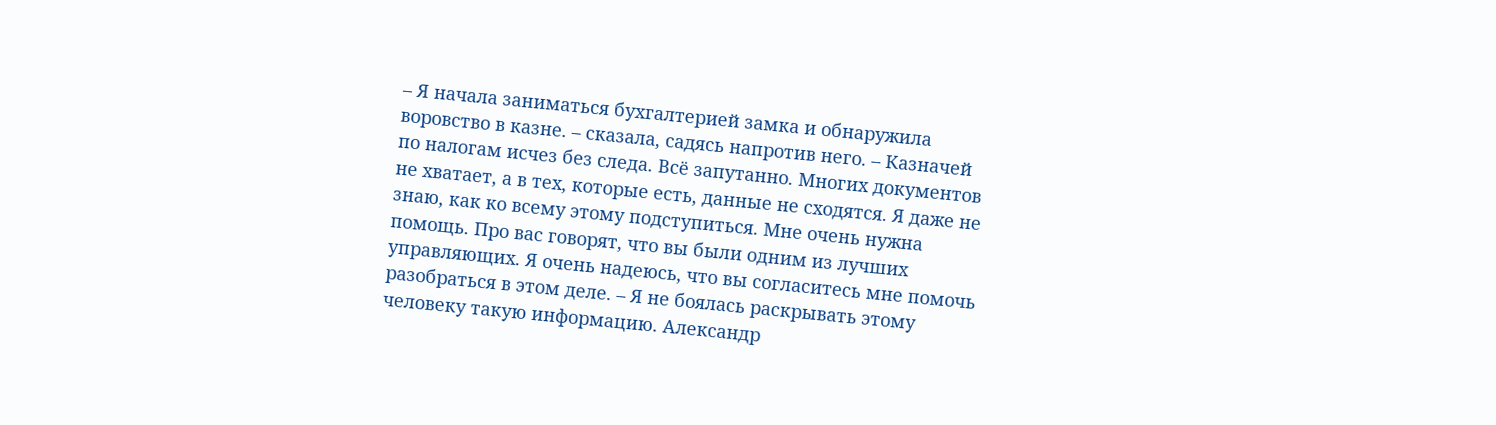– Я начала заниматься бухгалтерией замка и обнаружила воровство в казне. – сказала, садясь напротив него. – Казначей по налогам исчез без следа. Всё запутанно. Многих документов не хватает, а в тех, которые есть, данные не сходятся. Я даже не знаю, как ко всему этому подступиться. Мне очень нужна помощь. Про вас говорят, что вы были одним из лучших управляющих. Я очень надеюсь, что вы согласитесь мне помочь разобраться в этом деле. – Я не боялась раскрывать этому человеку такую информацию. Александр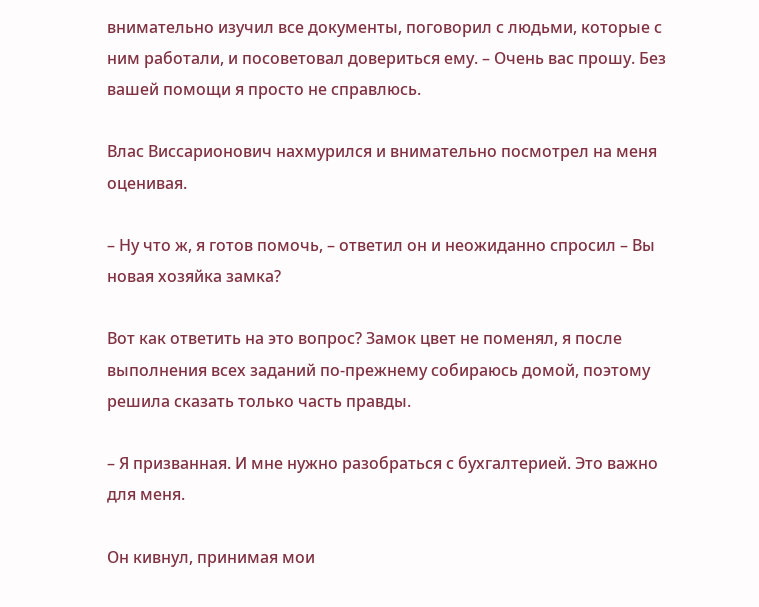внимательно изучил все документы, поговорил с людьми, которые с ним работали, и посоветовал довериться ему. – Очень вас прошу. Без вашей помощи я просто не справлюсь.

Влас Виссарионович нахмурился и внимательно посмотрел на меня оценивая.

– Ну что ж, я готов помочь, – ответил он и неожиданно спросил – Вы новая хозяйка замка?

Вот как ответить на это вопрос? Замок цвет не поменял, я после выполнения всех заданий по-прежнему собираюсь домой, поэтому решила сказать только часть правды.

– Я призванная. И мне нужно разобраться с бухгалтерией. Это важно для меня.

Он кивнул, принимая мои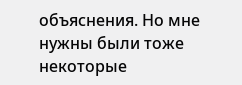объяснения. Но мне нужны были тоже некоторые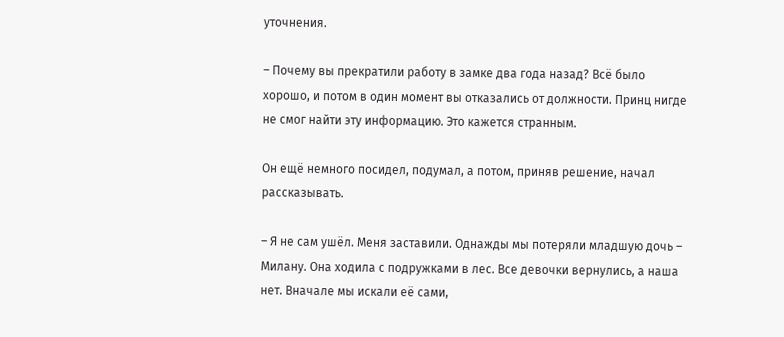уточнения.

– Почему вы прекратили работу в замке два года назад? Всё было хорошо, и потом в один момент вы отказались от должности. Принц нигде не смог найти эту информацию. Это кажется странным.

Он ещё немного посидел, подумал, а потом, приняв решение, начал рассказывать.

– Я не сам ушёл. Меня заставили. Однажды мы потеряли младшую дочь – Милану. Она ходила с подружками в лес. Все девочки вернулись, а наша нет. Вначале мы искали её сами,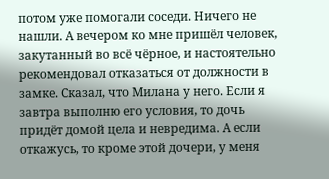потом уже помогали соседи. Ничего не нашли. А вечером ко мне пришёл человек, закутанный во всё чёрное, и настоятельно рекомендовал отказаться от должности в замке. Сказал, что Милана у него. Если я завтра выполню его условия, то дочь придёт домой цела и невредима. А если откажусь, то кроме этой дочери, у меня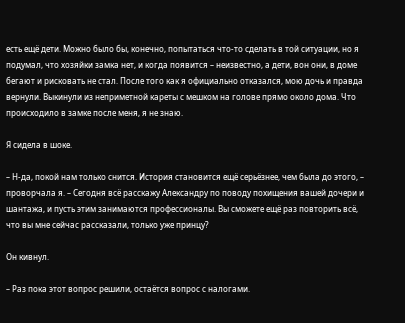есть ещё дети. Можно было бы, конечно, попытаться что-то сделать в той ситуации, но я подумал, что хозяйки замка нет, и когда появится – неизвестно, а дети, вон они, в доме бегают и рисковать не стал. После того как я официально отказался, мою дочь и правда вернули. Выкинули из неприметной кареты с мешком на голове прямо около дома. Что происходило в замке после меня, я не знаю.

Я сидела в шоке.

– Н-да, покой нам только снится. История становится ещё серьёзнее, чем была до этого, – проворчала я. – Сегодня всё расскажу Александру по поводу похищения вашей дочери и шантажа, и пусть этим занимаются профессионалы. Вы сможете ещё раз повторить всё, что вы мне сейчас рассказали, только уже принцу?

Он кивнул.

– Раз пока этот вопрос решили, остаётся вопрос с налогами.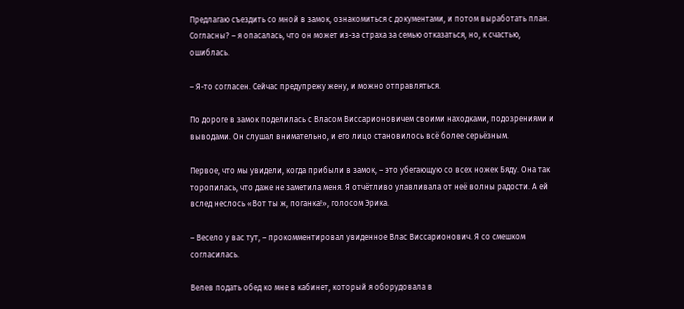Предлагаю съездить со мной в замок, ознакомиться с документами, и потом выработать план. Согласны? – я опасалась, что он может из-за страха за семью отказаться, но, к счастью, ошиблась.

– Я-то согласен. Сейчас предупрежу жену, и можно отправляться.

По дороге в замок поделилась с Власом Виссарионовичем своими находками, подозрениями и выводами. Он слушал внимательно, и его лицо становилось всё более серьёзным.

Первое, что мы увидели, когда прибыли в замок, – это убегающую со всех ножек Бяду. Она так торопилась, что даже не заметила меня. Я отчётливо улавливала от неё волны радости. А ей вслед неслось «Вот ты ж, поганка!», голосом Эрика.

– Весело у вас тут, – прокомментировал увиденное Влас Виссарионович. Я со смешком согласилась.

Велев подать обед ко мне в кабинет, который я оборудовала в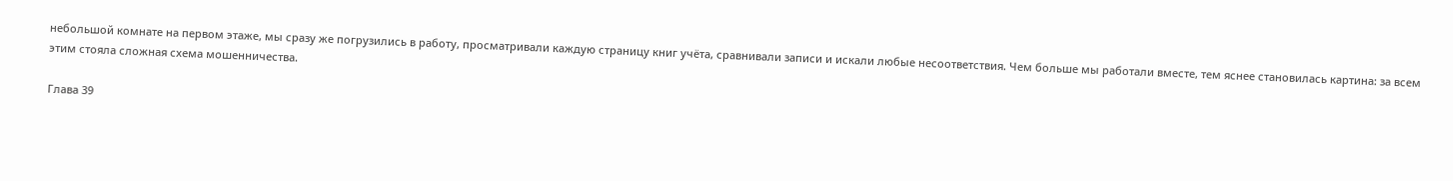небольшой комнате на первом этаже, мы сразу же погрузились в работу, просматривали каждую страницу книг учёта, сравнивали записи и искали любые несоответствия. Чем больше мы работали вместе, тем яснее становилась картина: за всем этим стояла сложная схема мошенничества.

Глава 39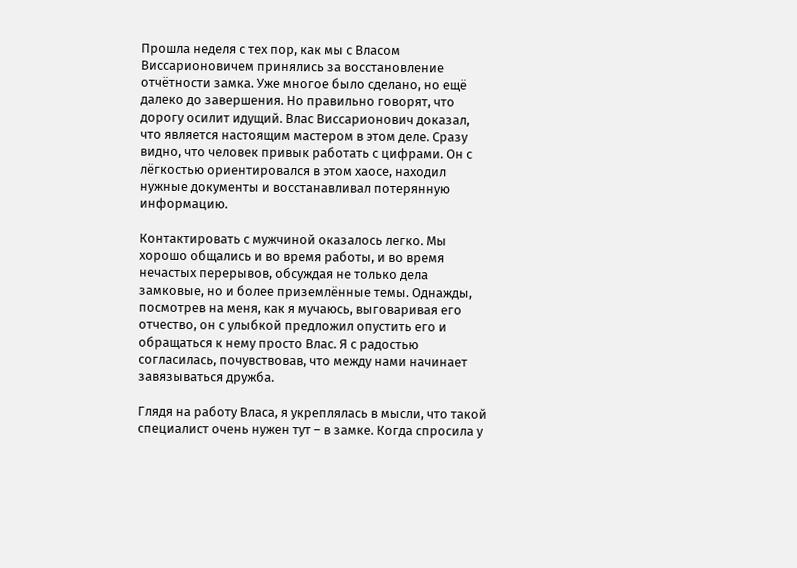Прошла неделя с тех пор, как мы с Власом Виссарионовичем принялись за восстановление отчётности замка. Уже многое было сделано, но ещё далеко до завершения. Но правильно говорят, что дорогу осилит идущий. Влас Виссарионович доказал, что является настоящим мастером в этом деле. Сразу видно, что человек привык работать с цифрами. Он с лёгкостью ориентировался в этом хаосе, находил нужные документы и восстанавливал потерянную информацию.

Контактировать с мужчиной оказалось легко. Мы хорошо общались и во время работы, и во время нечастых перерывов, обсуждая не только дела замковые, но и более приземлённые темы. Однажды, посмотрев на меня, как я мучаюсь, выговаривая его отчество, он с улыбкой предложил опустить его и обращаться к нему просто Влас. Я с радостью согласилась, почувствовав, что между нами начинает завязываться дружба.

Глядя на работу Власа, я укреплялась в мысли, что такой специалист очень нужен тут – в замке. Когда спросила у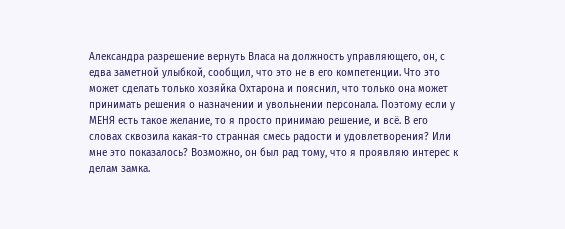Александра разрешение вернуть Власа на должность управляющего, он, с едва заметной улыбкой, сообщил, что это не в его компетенции. Что это может сделать только хозяйка Охтарона и пояснил, что только она может принимать решения о назначении и увольнении персонала. Поэтому если у МЕНЯ есть такое желание, то я просто принимаю решение, и всё. В его словах сквозила какая-то странная смесь радости и удовлетворения? Или мне это показалось? Возможно, он был рад тому, что я проявляю интерес к делам замка.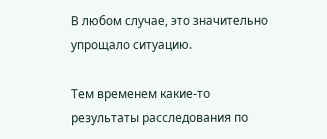В любом случае, это значительно упрощало ситуацию.

Тем временем какие-то результаты расследования по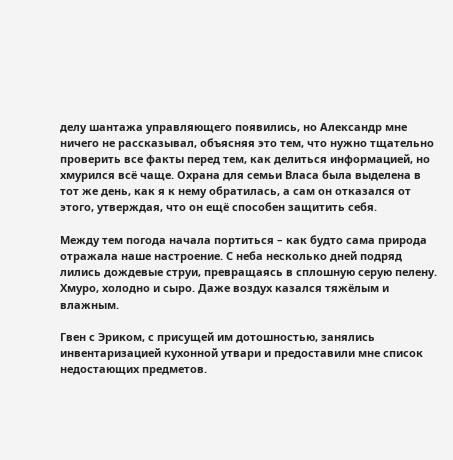делу шантажа управляющего появились, но Александр мне ничего не рассказывал, объясняя это тем, что нужно тщательно проверить все факты перед тем, как делиться информацией, но хмурился всё чаще. Охрана для семьи Власа была выделена в тот же день, как я к нему обратилась, а сам он отказался от этого, утверждая, что он ещё способен защитить себя.

Между тем погода начала портиться – как будто сама природа отражала наше настроение. С неба несколько дней подряд лились дождевые струи, превращаясь в сплошную серую пелену. Хмуро, холодно и сыро. Даже воздух казался тяжёлым и влажным.

Гвен с Эриком, с присущей им дотошностью, занялись инвентаризацией кухонной утвари и предоставили мне список недостающих предметов.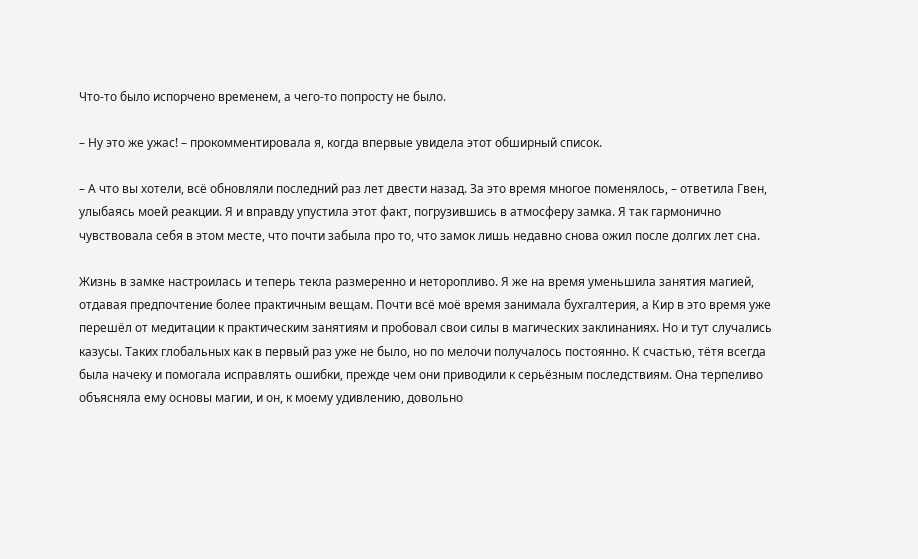Что-то было испорчено временем, а чего-то попросту не было.

– Ну это же ужас! – прокомментировала я, когда впервые увидела этот обширный список.

– А что вы хотели, всё обновляли последний раз лет двести назад. За это время многое поменялось, – ответила Гвен, улыбаясь моей реакции. Я и вправду упустила этот факт, погрузившись в атмосферу замка. Я так гармонично чувствовала себя в этом месте, что почти забыла про то, что замок лишь недавно снова ожил после долгих лет сна.

Жизнь в замке настроилась и теперь текла размеренно и неторопливо. Я же на время уменьшила занятия магией, отдавая предпочтение более практичным вещам. Почти всё моё время занимала бухгалтерия, а Кир в это время уже перешёл от медитации к практическим занятиям и пробовал свои силы в магических заклинаниях. Но и тут случались казусы. Таких глобальных как в первый раз уже не было, но по мелочи получалось постоянно. К счастью, тётя всегда была начеку и помогала исправлять ошибки, прежде чем они приводили к серьёзным последствиям. Она терпеливо объясняла ему основы магии, и он, к моему удивлению, довольно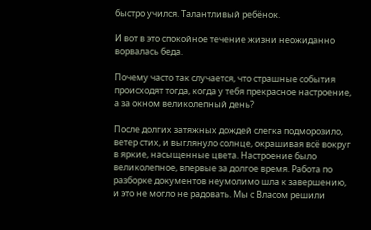быстро учился. Талантливый ребёнок.

И вот в это спокойное течение жизни неожиданно ворвалась беда.

Почему часто так случается, что страшные события происходят тогда, когда у тебя прекрасное настроение, а за окном великолепный день?

После долгих затяжных дождей слегка подморозило, ветер стих, и выглянуло солнце, окрашивая всё вокруг в яркие, насыщенные цвета. Настроение было великолепное, впервые за долгое время. Работа по разборке документов неумолимо шла к завершению, и это не могло не радовать. Мы с Власом решили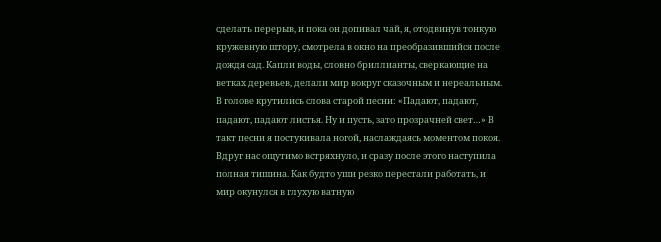сделать перерыв, и пока он допивал чай, я, отодвинув тонкую кружевную штору, смотрела в окно на преобразившийся после дождя сад. Капли воды, словно бриллианты, сверкающие на ветках деревьев, делали мир вокруг сказочным и нереальным. В голове крутились слова старой песни: «Падают, падают, падают, падают листья. Ну и пусть, зато прозрачней свет…» В такт песни я постукивала ногой, наслаждаясь моментом покоя. Вдруг нас ощутимо встряхнуло, и сразу после этого наступила полная тишина. Как будто уши резко перестали работать, и мир окунулся в глухую ватную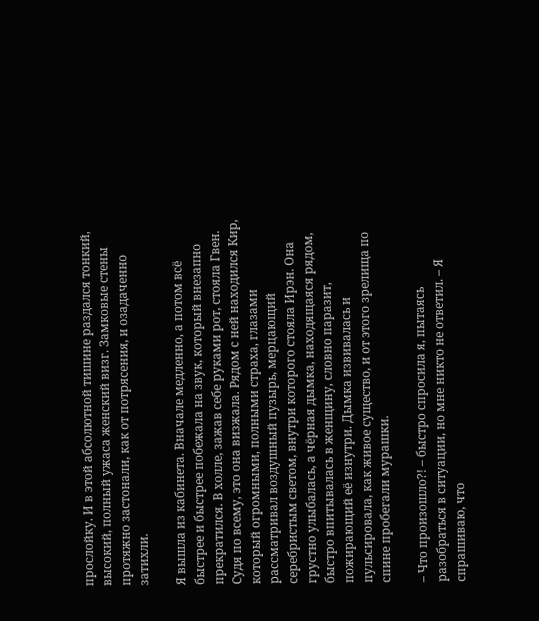прослойку. И в этой абсолютной тишине раздался тонкий, высокий, полный ужаса женский визг. Замковые стены протяжно застонали, как от потрясения, и озадаченно затихли.

Я вышла из кабинета. Вначале медленно, а потом всё быстрее и быстрее побежала на звук, который внезапно прекратился. В холле, зажав себе руками рот, стояла Гвен. Судя по всему, это она визжала. Рядом с ней находился Кир, который огромными, полными страха, глазами рассматривал воздушный пузырь, мерцающий серебристым светом, внутри которого стояла Ирэн. Она грустно улыбалась, а чёрная дымка, находящаяся рядом, быстро впитывалась в женщину, словно паразит, пожирающий её изнутри. Дымка извивалась и пульсировала, как живое существо, и от этого зрелища по спине пробегали мурашки.

– Что произошло?! – быстро спросила я, пытаясь разобраться в ситуации, но мне никто не ответил. – Я спрашиваю, что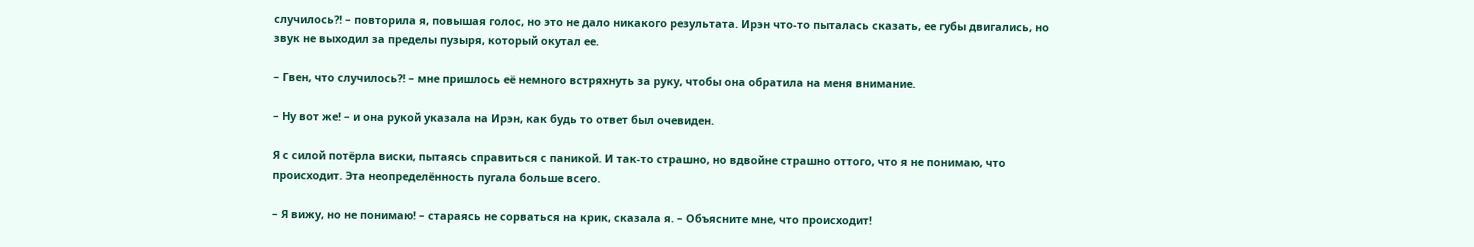случилось?! – повторила я, повышая голос, но это не дало никакого результата. Ирэн что-то пыталась сказать, ее губы двигались, но звук не выходил за пределы пузыря, который окутал ее.

– Гвен, что случилось?! – мне пришлось её немного встряхнуть за руку, чтобы она обратила на меня внимание.

– Ну вот же! – и она рукой указала на Ирэн, как будь то ответ был очевиден.

Я с силой потёрла виски, пытаясь справиться с паникой. И так-то страшно, но вдвойне страшно оттого, что я не понимаю, что происходит. Эта неопределённость пугала больше всего.

– Я вижу, но не понимаю! – стараясь не сорваться на крик, сказала я. – Объясните мне, что происходит!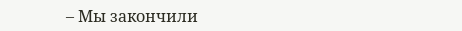– Мы закончили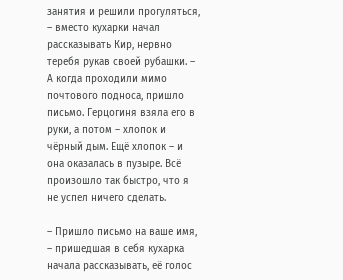занятия и решили прогуляться, – вместо кухарки начал рассказывать Кир, нервно теребя рукав своей рубашки. – А когда проходили мимо почтового подноса, пришло письмо. Герцогиня взяла его в руки, а потом – хлопок и чёрный дым. Ещё хлопок – и она оказалась в пузыре. Всё произошло так быстро, что я не успел ничего сделать.

– Пришло письмо на ваше имя, – пришедшая в себя кухарка начала рассказывать, её голос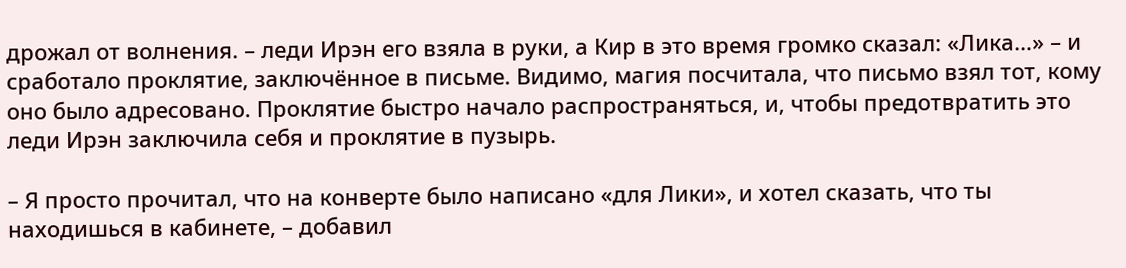дрожал от волнения. – леди Ирэн его взяла в руки, а Кир в это время громко сказал: «Лика…» – и сработало проклятие, заключённое в письме. Видимо, магия посчитала, что письмо взял тот, кому оно было адресовано. Проклятие быстро начало распространяться, и, чтобы предотвратить это леди Ирэн заключила себя и проклятие в пузырь.

– Я просто прочитал, что на конверте было написано «для Лики», и хотел сказать, что ты находишься в кабинете, – добавил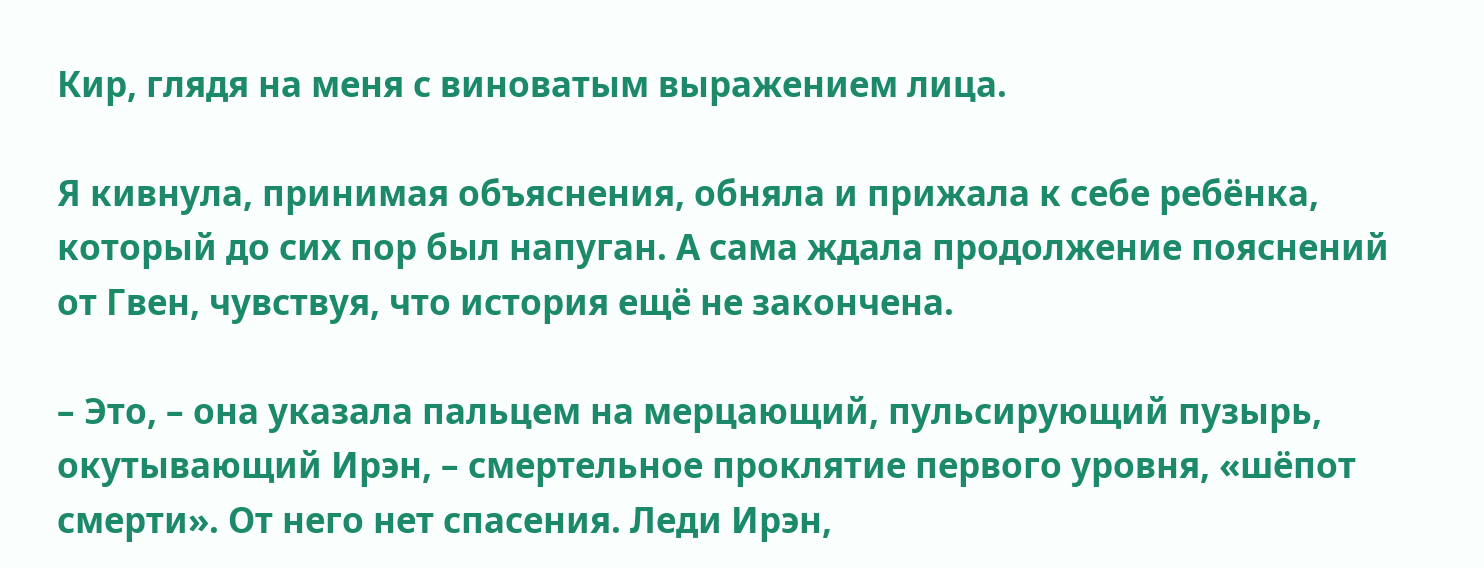Кир, глядя на меня с виноватым выражением лица.

Я кивнула, принимая объяснения, обняла и прижала к себе ребёнка, который до сих пор был напуган. А сама ждала продолжение пояснений от Гвен, чувствуя, что история ещё не закончена.

– Это, – она указала пальцем на мерцающий, пульсирующий пузырь, окутывающий Ирэн, – смертельное проклятие первого уровня, «шёпот смерти». От него нет спасения. Леди Ирэн,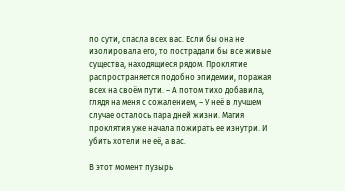по сути, спасла всех вас. Если бы она не изолировала его, то пострадали бы все живые существа, находящиеся рядом. Проклятие распространяется подобно эпидемии, поражая всех на своём пути. – А потом тихо добавила, глядя на меня с сожалением, – У неё в лучшем случае осталось пара дней жизни. Магия проклятия уже начала пожирать ее изнутри. И убить хотели не её, а вас.

В этот момент пузырь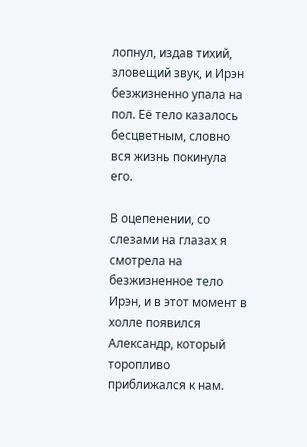лопнул, издав тихий, зловещий звук, и Ирэн безжизненно упала на пол. Её тело казалось бесцветным, словно вся жизнь покинула его.

В оцепенении, со слезами на глазах я смотрела на безжизненное тело Ирэн, и в этот момент в холле появился Александр, который торопливо приближался к нам.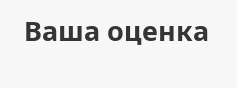Ваша оценка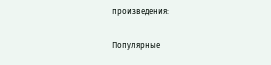произведения:

Популярные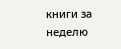книги за неделю